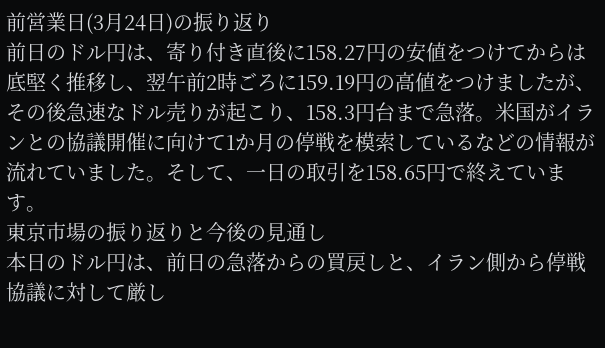前営業日(3月24日)の振り返り
前日のドル円は、寄り付き直後に158.27円の安値をつけてからは底堅く推移し、翌午前2時ごろに159.19円の高値をつけましたが、その後急速なドル売りが起こり、158.3円台まで急落。米国がイランとの協議開催に向けて1か月の停戦を模索しているなどの情報が流れていました。そして、一日の取引を158.65円で終えています。
東京市場の振り返りと今後の見通し
本日のドル円は、前日の急落からの買戻しと、イラン側から停戦協議に対して厳し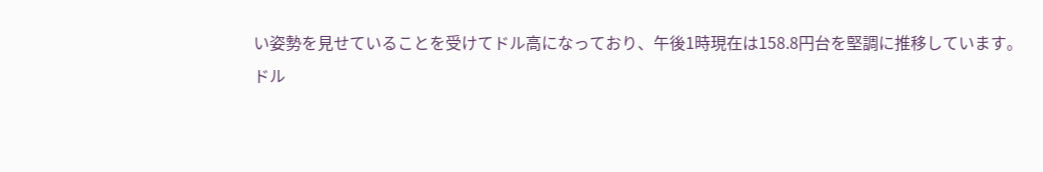い姿勢を見せていることを受けてドル高になっており、午後1時現在は158.8円台を堅調に推移しています。
ドル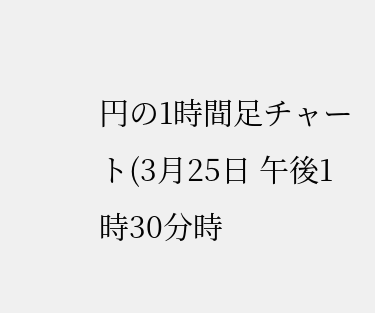円の1時間足チャート(3月25日 午後1時30分時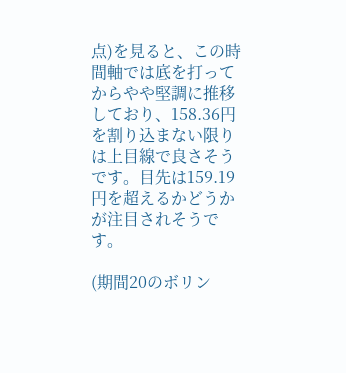点)を見ると、この時間軸では底を打ってからやや堅調に推移しており、158.36円を割り込まない限りは上目線で良さそうです。目先は159.19円を超えるかどうかが注目されそうです。

(期間20のボリン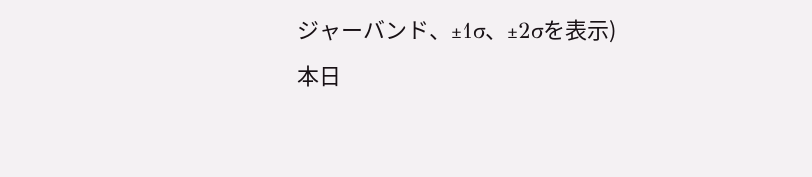ジャーバンド、±1σ、±2σを表示)
本日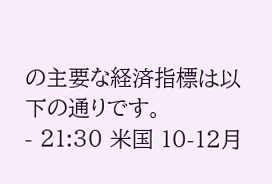の主要な経済指標は以下の通りです。
- 21:30 米国 10-12月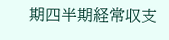期四半期経常収支